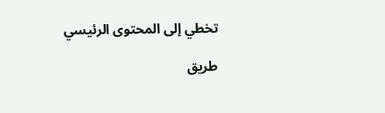تخطي إلى المحتوى الرئيسي

طريق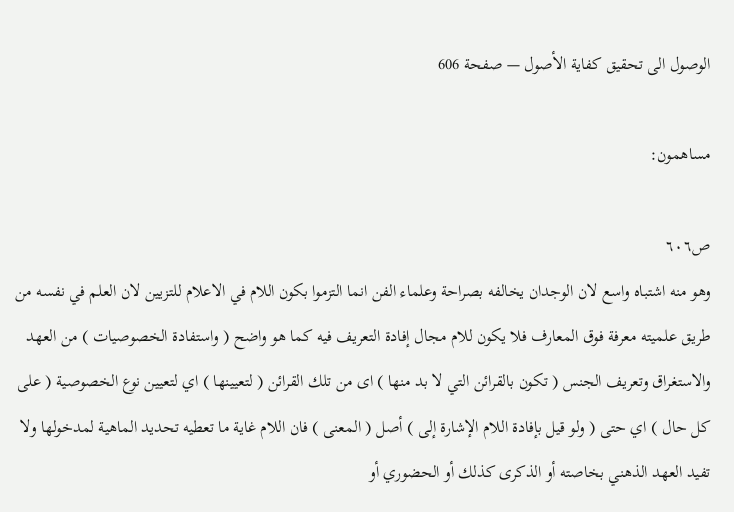الوصول الى تحقيق كفاية الأصول — صفحة 606

مساهمون:

ص٦٠٦
وهو منه اشتباه واسع لان الوجدان يخالفه بصراحة وعلماء الفن انما التزموا بكون اللام في الاعلام للتزيين لان العلم في نفسه من طريق علميته معرفة فوق المعارف فلا يكون للام مجال إفادة التعريف فيه كما هو واضح ( واستفادة الخصوصيات ) من العهد والاستغراق وتعريف الجنس ( تكون بالقرائن التي لا بد منها ) اى من تلك القرائن ( لتعيينها ) اي لتعيين نوع الخصوصية ( على كل حال ) اي حتى ( ولو قيل بإفادة اللام الإشارة إلى ) أصل ( المعنى ) فان اللام غاية ما تعطيه تحديد الماهية لمدخولها ولا تفيد العهد الذهني بخاصته أو الذكرى كذلك أو الحضوري أو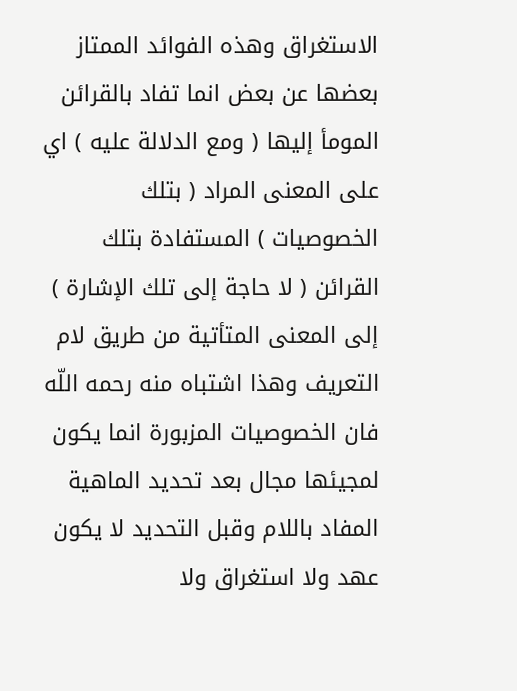الاستغراق وهذه الفوائد الممتاز بعضها عن بعض انما تفاد بالقرائن المومأ إليها ( ومع الدلالة عليه ) اي على المعنى المراد ( بتلك الخصوصيات ) المستفادة بتلك القرائن ( لا حاجة إلى تلك الإشارة ) إلى المعنى المتأتية من طريق لام التعريف وهذا اشتباه منه رحمه اللّه فان الخصوصيات المزبورة انما يكون لمجيئها مجال بعد تحديد الماهية المفاد باللام وقبل التحديد لا يكون عهد ولا استغراق ولا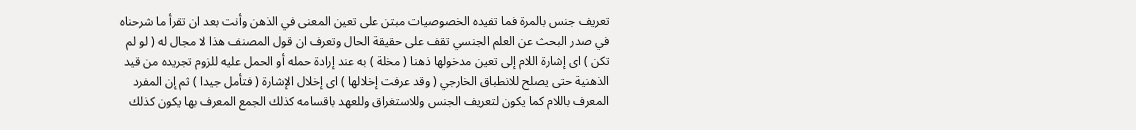تعريف جنس بالمرة فما تفيده الخصوصيات مبتن على تعين المعنى في الذهن وأنت بعد ان تقرأ ما شرحناه في صدر البحث عن العلم الجنسي تقف على حقيقة الحال وتعرف ان قول المصنف هذا لا مجال له ( لو لم تكن ) اى إشارة اللام إلى تعين مدخولها ذهنا ( مخلة ) به عند إرادة حمله أو الحمل عليه للزوم تجريده من قيد الذهنية حتى يصلح للانطباق الخارجي ( وقد عرفت إخلالها ) اى إخلال الإشارة ( فتأمل جيدا ) ثم إن المفرد المعرف باللام كما يكون لتعريف الجنس وللاستغراق وللعهد باقسامه كذلك الجمع المعرف بها يكون كذلك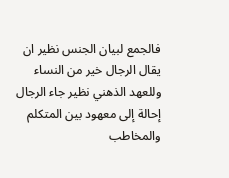فالجمع لبيان الجنس نظير ان يقال الرجال خير من النساء وللعهد الذهني نظير جاء الرجال إحالة إلى معهود بين المتكلم والمخاطب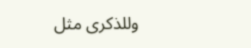وللذكرى مثل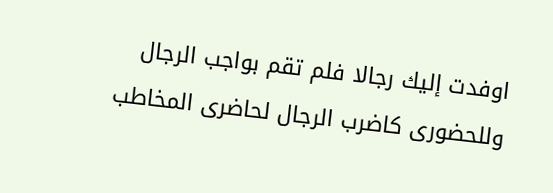اوفدت إليك رجالا فلم تقم بواجب الرجال وللحضورى كاضرب الرجال لحاضرى المخاطب